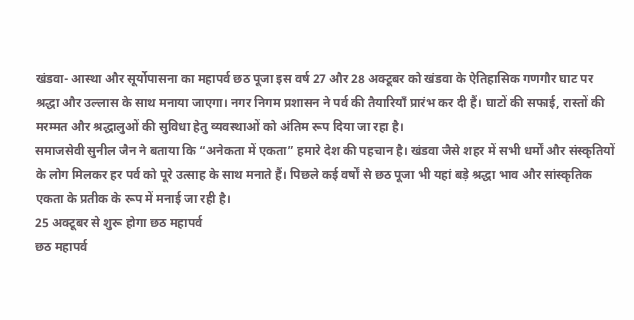खंडवा- आस्था और सूर्योपासना का महापर्व छठ पूजा इस वर्ष 27 और 28 अक्टूबर को खंडवा के ऐतिहासिक गणगौर घाट पर श्रद्धा और उल्लास के साथ मनाया जाएगा। नगर निगम प्रशासन ने पर्व की तैयारियाँ प्रारंभ कर दी हैं। घाटों की सफाई, रास्तों की मरम्मत और श्रद्धालुओं की सुविधा हेतु व्यवस्थाओं को अंतिम रूप दिया जा रहा है।
समाजसेवी सुनील जैन ने बताया कि “अनेकता में एकता” हमारे देश की पहचान है। खंडवा जैसे शहर में सभी धर्मों और संस्कृतियों के लोग मिलकर हर पर्व को पूरे उत्साह के साथ मनाते हैं। पिछले कई वर्षों से छठ पूजा भी यहां बड़े श्रद्धा भाव और सांस्कृतिक एकता के प्रतीक के रूप में मनाई जा रही है।
25 अक्टूबर से शुरू होगा छठ महापर्व
छठ महापर्व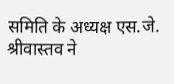समिति के अध्यक्ष एस.जे. श्रीवास्तव ने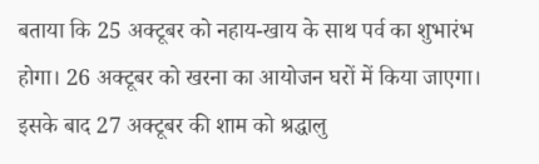बताया कि 25 अक्टूबर को नहाय-खाय के साथ पर्व का शुभारंभ होगा। 26 अक्टूबर को खरना का आयोजन घरों में किया जाएगा।
इसके बाद 27 अक्टूबर की शाम को श्रद्धालु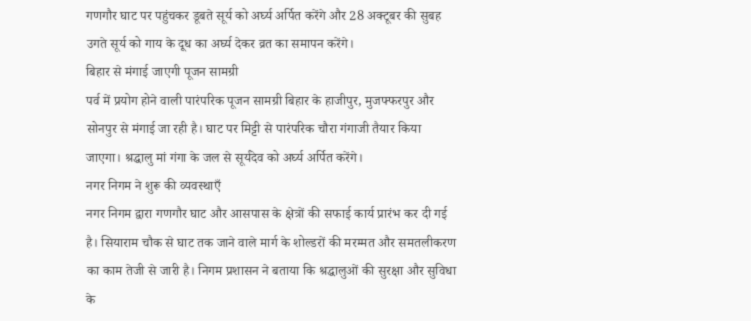गणगौर घाट पर पहुंचकर डूबते सूर्य को अर्घ्य अर्पित करेंगे और 28 अक्टूबर की सुबह उगते सूर्य को गाय के दूध का अर्घ्य देकर व्रत का समापन करेंगे।
बिहार से मंगाई जाएगी पूजन सामग्री
पर्व में प्रयोग होने वाली पारंपरिक पूजन सामग्री बिहार के हाजीपुर, मुजफ्फरपुर और सोनपुर से मंगाई जा रही है। घाट पर मिट्टी से पारंपरिक चौरा गंगाजी तैयार किया जाएगा। श्रद्धालु मां गंगा के जल से सूर्यदेव को अर्घ्य अर्पित करेंगे।
नगर निगम ने शुरू की व्यवस्थाएँ
नगर निगम द्वारा गणगौर घाट और आसपास के क्षेत्रों की सफाई कार्य प्रारंभ कर दी गई है। सियाराम चौक से घाट तक जाने वाले मार्ग के शोल्डरों की मरम्मत और समतलीकरण का काम तेजी से जारी है। निगम प्रशासन ने बताया कि श्रद्धालुओं की सुरक्षा और सुविधा के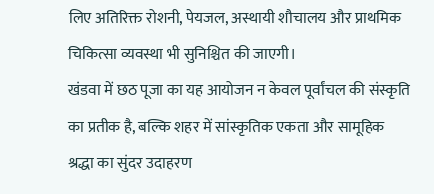लिए अतिरिक्त रोशनी, पेयजल, अस्थायी शौचालय और प्राथमिक चिकित्सा व्यवस्था भी सुनिश्चित की जाएगी।
खंडवा में छठ पूजा का यह आयोजन न केवल पूर्वांचल की संस्कृति का प्रतीक है, बल्कि शहर में सांस्कृतिक एकता और सामूहिक श्रद्धा का सुंदर उदाहरण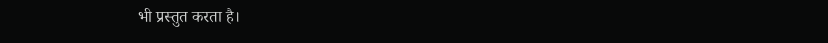भी प्रस्तुत करता है।